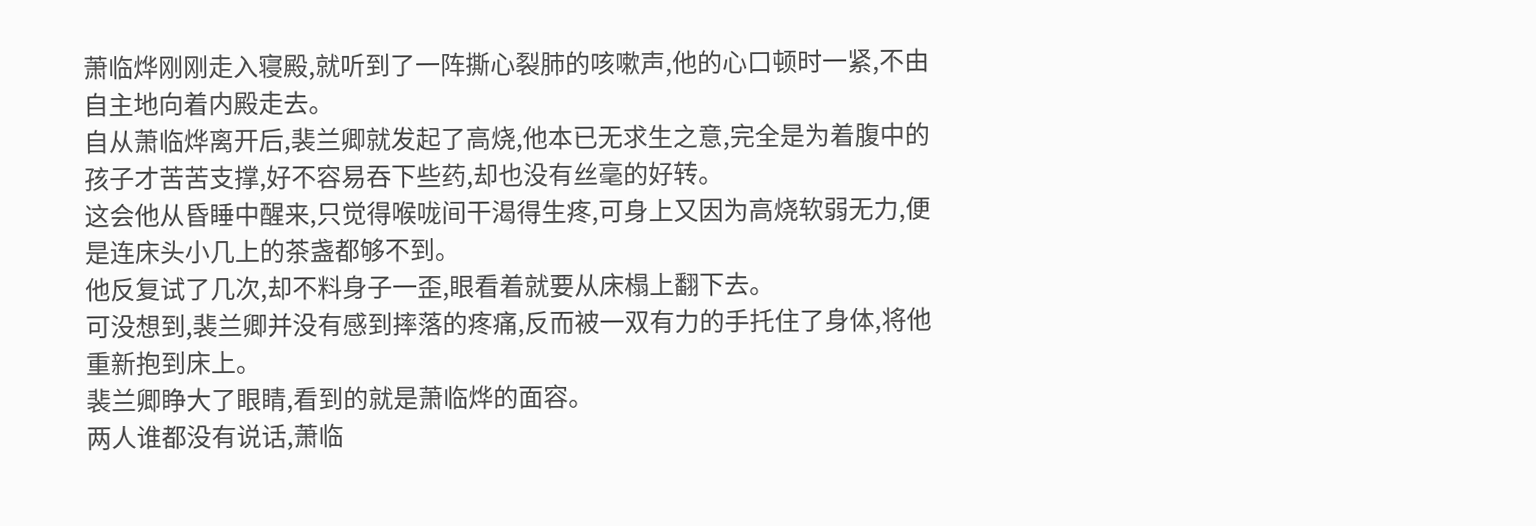萧临烨刚刚走入寝殿,就听到了一阵撕心裂肺的咳嗽声,他的心口顿时一紧,不由自主地向着内殿走去。
自从萧临烨离开后,裴兰卿就发起了高烧,他本已无求生之意,完全是为着腹中的孩子才苦苦支撑,好不容易吞下些药,却也没有丝毫的好转。
这会他从昏睡中醒来,只觉得喉咙间干渴得生疼,可身上又因为高烧软弱无力,便是连床头小几上的茶盏都够不到。
他反复试了几次,却不料身子一歪,眼看着就要从床榻上翻下去。
可没想到,裴兰卿并没有感到摔落的疼痛,反而被一双有力的手托住了身体,将他重新抱到床上。
裴兰卿睁大了眼睛,看到的就是萧临烨的面容。
两人谁都没有说话,萧临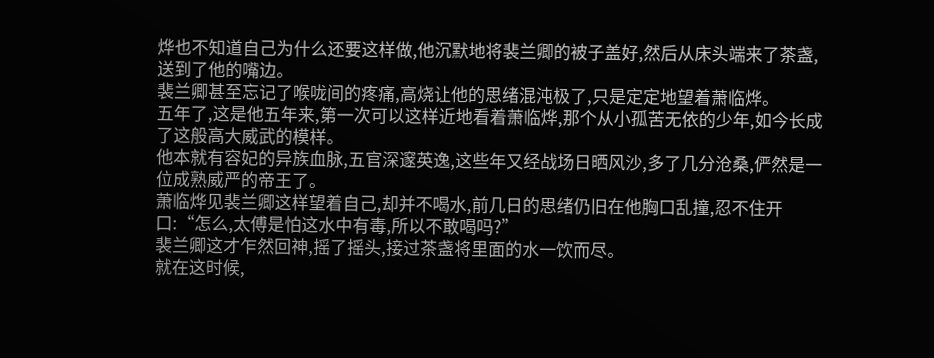烨也不知道自己为什么还要这样做,他沉默地将裴兰卿的被子盖好,然后从床头端来了茶盏,送到了他的嘴边。
裴兰卿甚至忘记了喉咙间的疼痛,高烧让他的思绪混沌极了,只是定定地望着萧临烨。
五年了,这是他五年来,第一次可以这样近地看着萧临烨,那个从小孤苦无依的少年,如今长成了这般高大威武的模样。
他本就有容妃的异族血脉,五官深邃英逸,这些年又经战场日晒风沙,多了几分沧桑,俨然是一位成熟威严的帝王了。
萧临烨见裴兰卿这样望着自己,却并不喝水,前几日的思绪仍旧在他胸口乱撞,忍不住开口:“怎么,太傅是怕这水中有毒,所以不敢喝吗?”
裴兰卿这才乍然回神,摇了摇头,接过茶盏将里面的水一饮而尽。
就在这时候,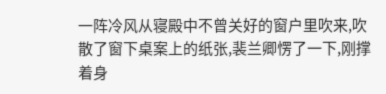一阵冷风从寝殿中不曾关好的窗户里吹来,吹散了窗下桌案上的纸张,裴兰卿愣了一下,刚撑着身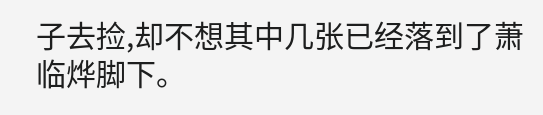子去捡,却不想其中几张已经落到了萧临烨脚下。